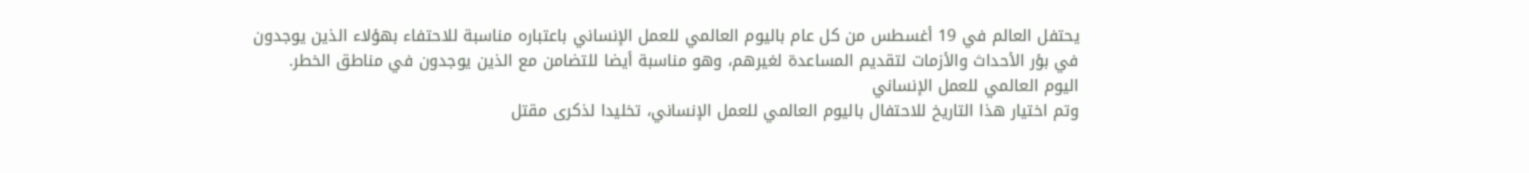يحتفل العالم في 19 أغسطس من كل عام باليوم العالمي للعمل الإنساني باعتباره مناسبة للاحتفاء بهؤلاء الذين يوجدون في بؤر الأحداث والأزمات لتقديم المساعدة لغيرهم، وهو مناسبة أيضا للتضامن مع الذين يوجدون في مناطق الخطر.
اليوم العالمي للعمل الإنساني
وتم اختيار هذا التاريخ للاحتفال باليوم العالمي للعمل الإنساني، تخليدا لذكرى مقتل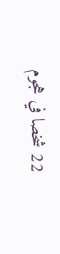22 شخصا في هجوم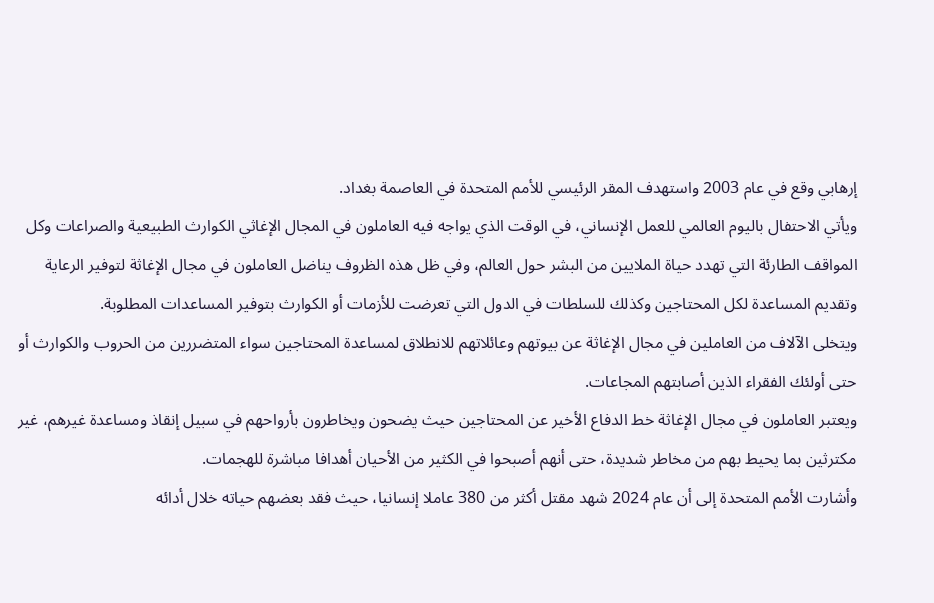إرهابي وقع في عام 2003 واستهدف المقر الرئيسي للأمم المتحدة في العاصمة بغداد.
ويأتي الاحتفال باليوم العالمي للعمل الإنساني، في الوقت الذي يواجه فيه العاملون في المجال الإغاثي الكوارث الطبيعية والصراعات وكل المواقف الطارئة التي تهدد حياة الملايين من البشر حول العالم، وفي ظل هذه الظروف يناضل العاملون في مجال الإغاثة لتوفير الرعاية وتقديم المساعدة لكل المحتاجين وكذلك للسلطات في الدول التي تعرضت للأزمات أو الكوارث بتوفير المساعدات المطلوبة.
ويتخلى الآلاف من العاملين في مجال الإغاثة عن بيوتهم وعائلاتهم للانطلاق لمساعدة المحتاجين سواء المتضررين من الحروب والكوارث أو حتى أولئك الفقراء الذين أصابتهم المجاعات.
ويعتبر العاملون في مجال الإغاثة خط الدفاع الأخير عن المحتاجين حيث يضحون ويخاطرون بأرواحهم في سبيل إنقاذ ومساعدة غيرهم، غير مكترثين بما يحيط بهم من مخاطر شديدة، حتى أنهم أصبحوا في الكثير من الأحيان أهدافا مباشرة للهجمات.
وأشارت الأمم المتحدة إلى أن عام 2024 شهد مقتل أكثر من 380 عاملا إنسانيا، حيث فقد بعضهم حياته خلال أدائه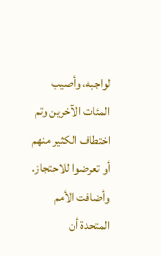لواجبه، وأصيب المئات الآخرين وتم اختطاف الكثير منهم أو تعرضوا للاحتجاز.
وأضافت الأمم المتحدة أن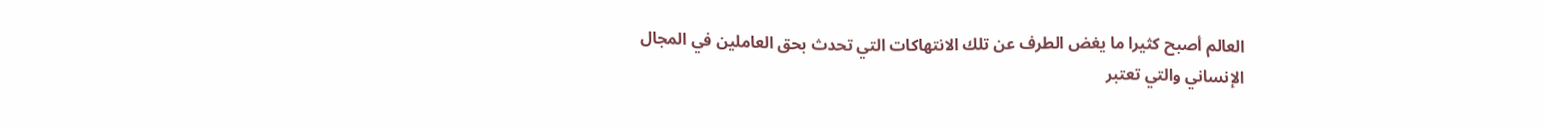العالم أصبح كثيرا ما يغض الطرف عن تلك الانتهاكات التي تحدث بحق العاملين في المجال الإنساني والتي تعتبر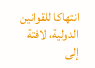انتهاكا للقوانين الدولية، لافتة إلى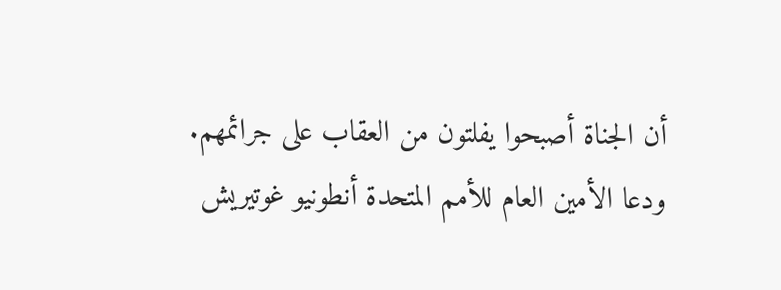أن الجناة أصبحوا يفلتون من العقاب على جرائمهم.
ودعا الأمين العام للأمم المتحدة أنطونيو غوتيريش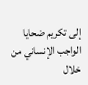إلى تكريم ضحايا الواجب الإنساني من خلال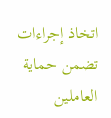اتخاذ إجراءات تضمن حماية العاملين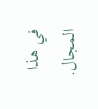في هذا المجال.